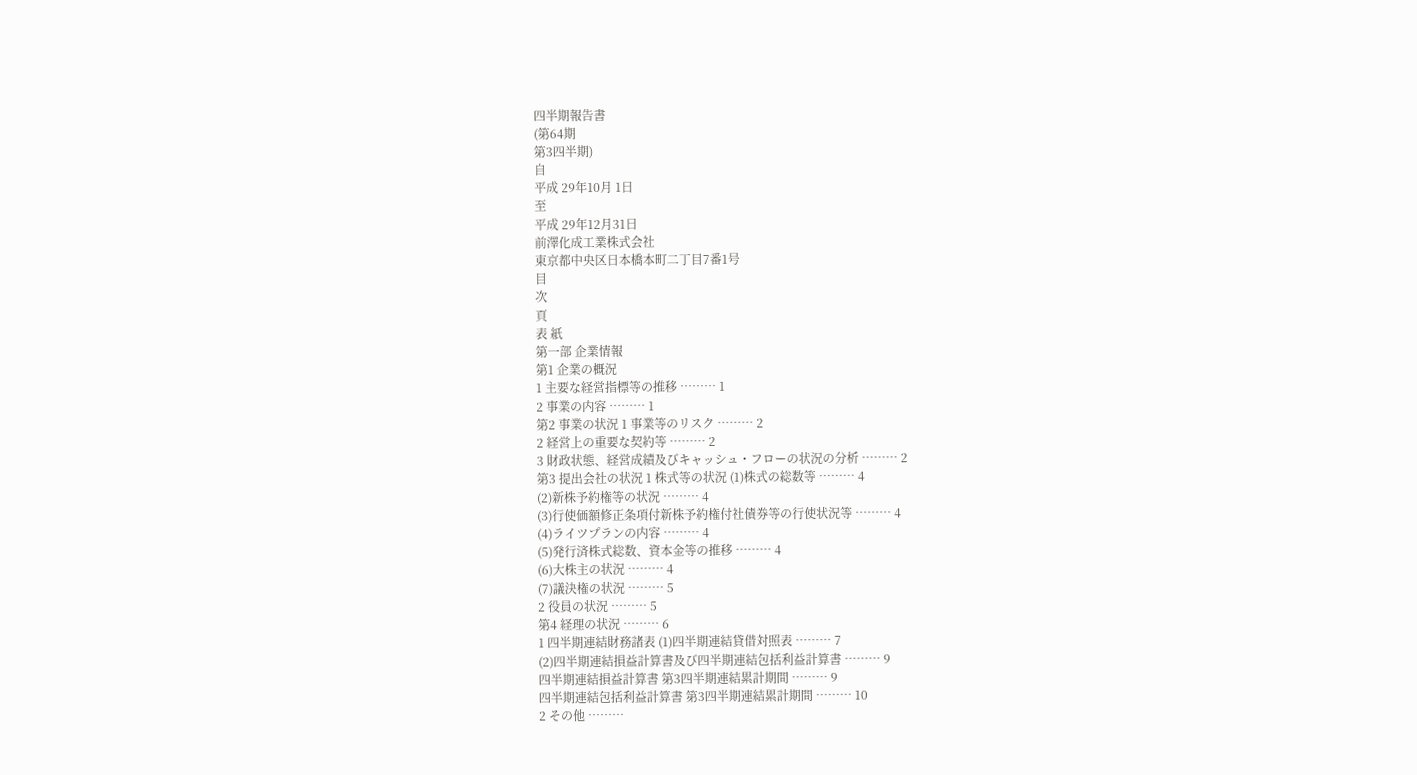四半期報告書
(第64期
第3四半期)
自
平成 29年10月 1日
至
平成 29年12月31日
前澤化成工業株式会社
東京都中央区日本橋本町二丁目7番1号
目
次
頁
表 紙
第一部 企業情報
第1 企業の概況
1 主要な経営指標等の推移 ……… 1
2 事業の内容 ……… 1
第2 事業の状況 1 事業等のリスク ……… 2
2 経営上の重要な契約等 ……… 2
3 財政状態、経営成績及びキャッシュ・フローの状況の分析 ……… 2
第3 提出会社の状況 1 株式等の状況 (1)株式の総数等 ……… 4
(2)新株予約権等の状況 ……… 4
(3)行使価額修正条項付新株予約権付社債券等の行使状況等 ……… 4
(4)ライツプランの内容 ……… 4
(5)発行済株式総数、資本金等の推移 ……… 4
(6)大株主の状況 ……… 4
(7)議決権の状況 ……… 5
2 役員の状況 ……… 5
第4 経理の状況 ……… 6
1 四半期連結財務諸表 (1)四半期連結貸借対照表 ……… 7
(2)四半期連結損益計算書及び四半期連結包括利益計算書 ……… 9
四半期連結損益計算書 第3四半期連結累計期間 ……… 9
四半期連結包括利益計算書 第3四半期連結累計期間 ……… 10
2 その他 ………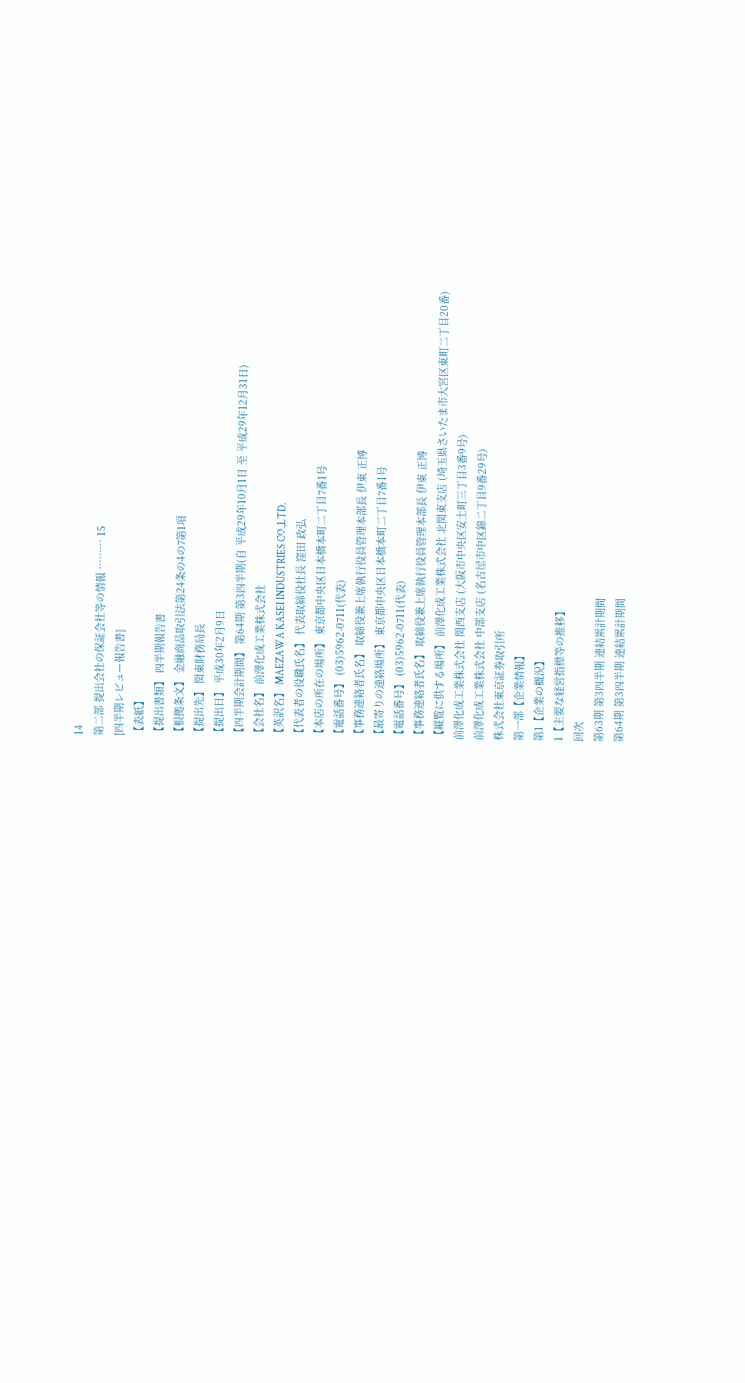14
第二部 提出会社の保証会社等の情報 ……… 15
[四半期レビュー報告書]
【表紙】
【提出書類】 四半期報告書
【根拠条文】 金融商品取引法第24条の4の7第1項
【提出先】 関東財務局長
【提出日】 平成30年2月9日
【四半期会計期間】 第64期 第3四半期(自 平成29年10月1日 至 平成29年12月31日)
【会社名】 前澤化成工業株式会社
【英訳名】 MAEZAWA KASEI INDUSTRIES CO.,LTD.
【代表者の役職氏名】 代表取締役社長 窪田 政弘
【本店の所在の場所】 東京都中央区日本橋本町二丁目7番1号
【電話番号】 (03)5962-0711(代表)
【事務連絡者氏名】 取締役兼上席執行役員管理本部長 伊東 正博
【最寄りの連絡場所】 東京都中央区日本橋本町二丁目7番1号
【電話番号】 (03)5962-0711(代表)
【事務連絡者氏名】 取締役兼上席執行役員管理本部長 伊東 正博
【縦覧に供する場所】 前澤化成工業株式会社 北関東支店 (埼玉県さいたま市大宮区東町二丁目20番)
前澤化成工業株式会社 関西支店 (大阪市中央区安土町三丁目3番9号)
前澤化成工業株式会社 中部支店 (名古屋市中区錦二丁目9番29号)
株式会社東京証券取引所
第一部【企業情報】
第1【企業の概況】
1【主要な経営指標等の推移】
回次
第63期 第3四半期 連結累計期間
第64期 第3四半期 連結累計期間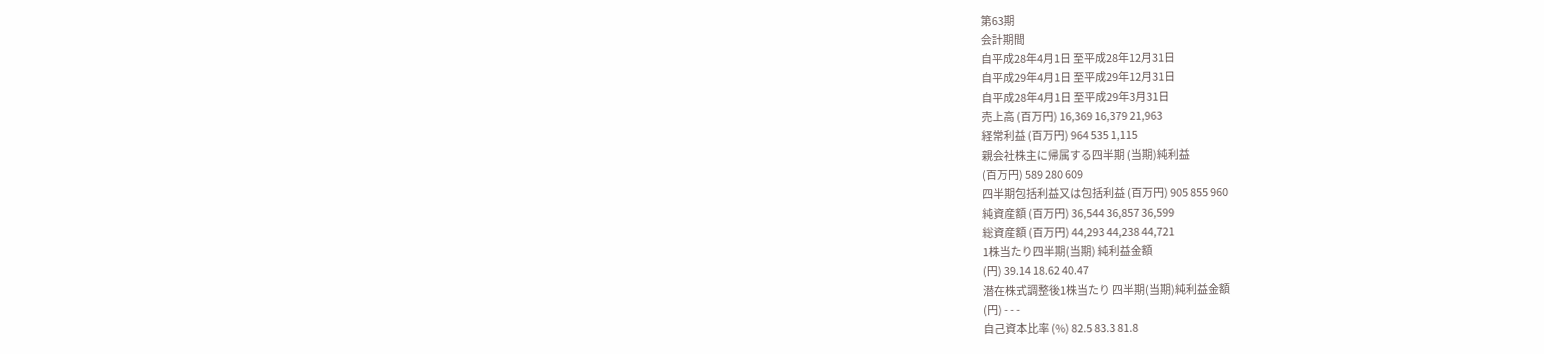第63期
会計期間
自平成28年4月1日 至平成28年12月31日
自平成29年4月1日 至平成29年12月31日
自平成28年4月1日 至平成29年3月31日
売上高 (百万円) 16,369 16,379 21,963
経常利益 (百万円) 964 535 1,115
親会社株主に帰属する四半期 (当期)純利益
(百万円) 589 280 609
四半期包括利益又は包括利益 (百万円) 905 855 960
純資産額 (百万円) 36,544 36,857 36,599
総資産額 (百万円) 44,293 44,238 44,721
1株当たり四半期(当期) 純利益金額
(円) 39.14 18.62 40.47
潜在株式調整後1株当たり 四半期(当期)純利益金額
(円) - - -
自己資本比率 (%) 82.5 83.3 81.8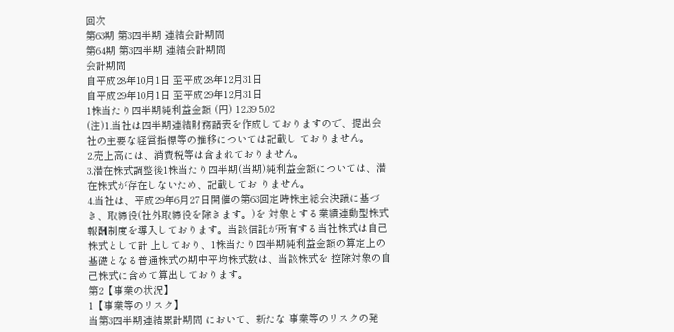回次
第63期 第3四半期 連結会計期間
第64期 第3四半期 連結会計期間
会計期間
自平成28年10月1日 至平成28年12月31日
自平成29年10月1日 至平成29年12月31日
1株当たり四半期純利益金額 (円) 12.39 5.02
(注)1.当社は四半期連結財務諸表を作成しておりますので、提出会社の主要な経営指標等の推移については記載し ておりません。
2.売上高には、消費税等は含まれておりません。
3.潜在株式調整後1株当たり四半期(当期)純利益金額については、潜在株式が存在しないため、記載してお りません。
4.当社は、平成29年6月27日開催の第63回定時株主総会決議に基づき、取締役(社外取締役を除きます。)を 対象とする業績連動型株式報酬制度を導入しております。当該信託が所有する当社株式は自己株式として計 上しており、1株当たり四半期純利益金額の算定上の基礎となる普通株式の期中平均株式数は、当該株式を 控除対象の自己株式に含めて算出しております。
第2【事業の状況】
1【事業等のリスク】
当第3四半期連結累計期間 において、新たな 事業等のリスクの発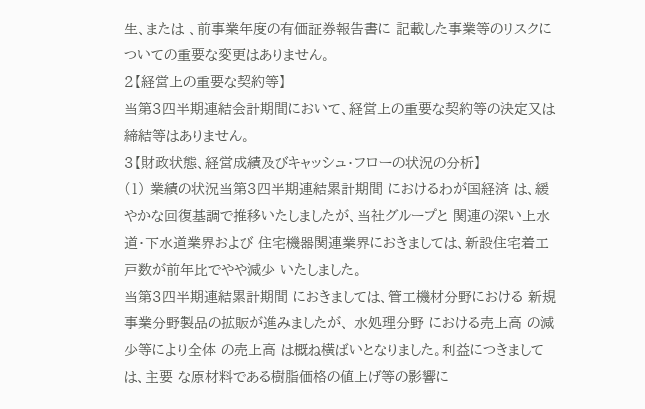生、または 、前事業年度の有価証券報告書に 記載した事業等のリスクについての重要な変更はありません。
2【経営上の重要な契約等】
当第3四半期連結会計期間において、経営上の重要な契約等の決定又は締結等はありません。
3【財政状態、経営成績及びキャッシュ・フローの状況の分析】
(1) 業績の状況当第3四半期連結累計期間 におけるわが国経済 は、緩 やかな回復基調で推移いたしましたが、当社グループと 関連の深い上水道・下水道業界および 住宅機器関連業界におきましては、新設住宅着工戸数が前年比でやや減少 いたしました。
当第3四半期連結累計期間 におきましては、管工機材分野における 新規事業分野製品の拡販が進みましたが、 水処理分野 における売上高 の減少等により全体 の売上高 は概ね横ばいとなりました。利益につきましては、主要 な原材料である樹脂価格の値上げ等の影響に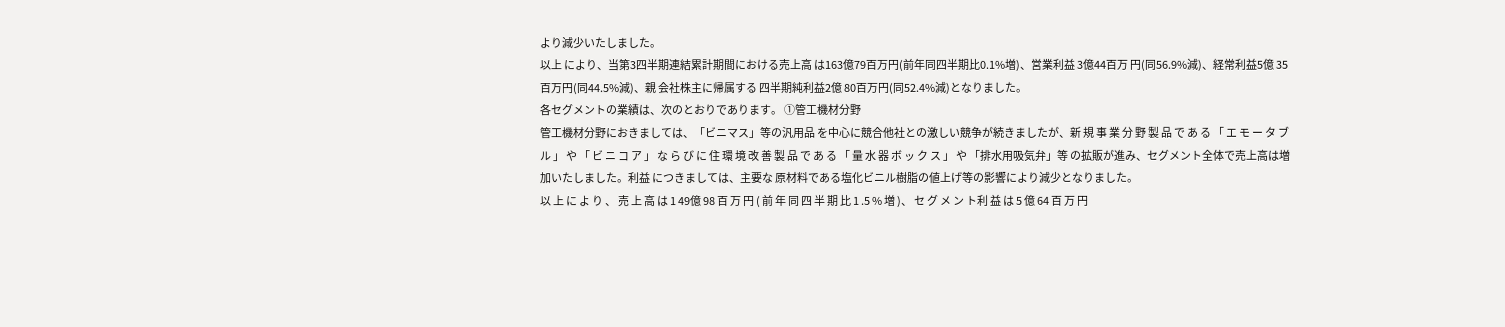より減少いたしました。
以上 により、当第3四半期連結累計期間における売上高 は163億79百万円(前年同四半期比0.1%増)、営業利益 3億44百万 円(同56.9%減)、経常利益5億 35百万円(同44.5%減)、親 会社株主に帰属する 四半期純利益2億 80百万円(同52.4%減)となりました。
各セグメントの業績は、次のとおりであります。 ①管工機材分野
管工機材分野におきましては、「ビニマス」等の汎用品 を中心に競合他社との激しい競争が続きましたが、新 規 事 業 分 野 製 品 で あ る 「 エ モ ー タ ブ ル 」 や 「 ビ ニ コ ア 」 な ら び に 住 環 境 改 善 製 品 で あ る 「 量 水 器 ボ ッ ク ス 」 や 「排水用吸気弁」等 の拡販が進み、セグメント全体で売上高は増加いたしました。利益 につきましては、主要な 原材料である塩化ビニル樹脂の値上げ等の影響により減少となりました。
以 上 に よ り 、 売 上 高 は 1 49億 98 百 万 円 ( 前 年 同 四 半 期 比 1 .5 % 増 )、 セ グ メ ン ト利 益 は 5 億 64 百 万 円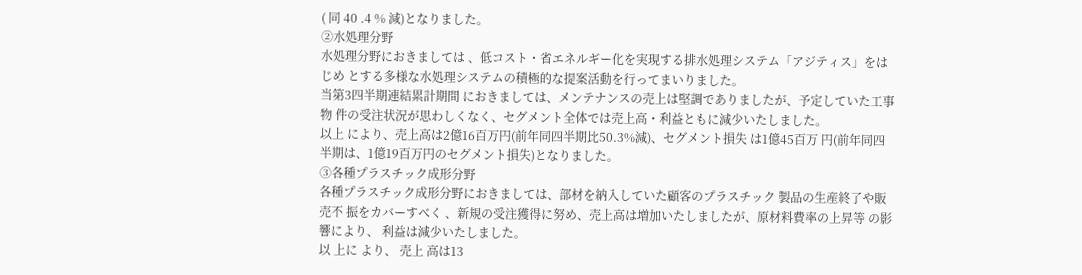( 同 40 .4 % 減)となりました。
②水処理分野
水処理分野におきましては 、低コスト・省エネルギー化を実現する排水処理システム「アジティス」をはじめ とする多様な水処理システムの積極的な提案活動を行ってまいりました。
当第3四半期連結累計期間 におきましては、メンテナンスの売上は堅調でありましたが、予定していた工事物 件の受注状況が思わしくなく、セグメント全体では売上高・利益ともに減少いたしました。
以上 により、売上高は2億16百万円(前年同四半期比50.3%減)、セグメント損失 は1億45百万 円(前年同四 半期は、1億19百万円のセグメント損失)となりました。
③各種プラスチック成形分野
各種プラスチック成形分野におきましては、部材を納入していた顧客のプラスチック 製品の生産終了や販売不 振をカバーすべく 、新規の受注獲得に努め、売上高は増加いたしましたが、原材料費率の上昇等 の影響により、 利益は減少いたしました。
以 上に より、 売上 高は13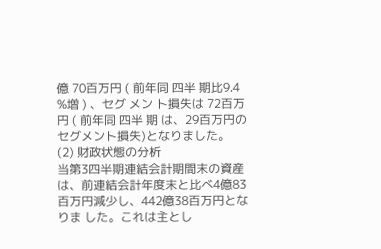億 70百万円 ( 前年同 四半 期比9.4 %増 ) 、セグ メン ト損失は 72百万円 ( 前年同 四半 期 は、29百万円のセグメント損失)となりました。
(2) 財政状態の分析
当第3四半期連結会計期間末の資産は、前連結会計年度末と比べ4億83百万円減少し、442億38百万円となりま した。これは主とし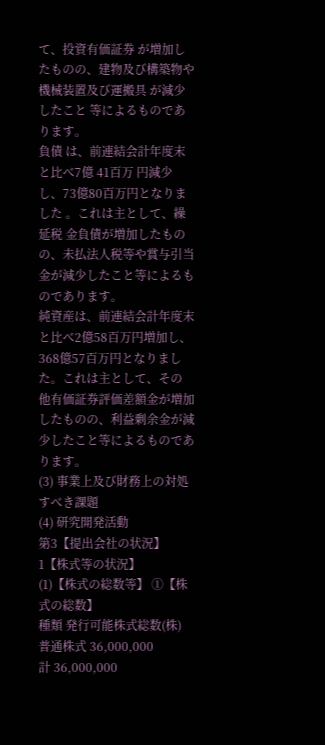て、投資有価証券 が増加したものの、建物及び構築物や機械装置及び運搬具 が減少したこと 等によるものであります。
負債 は、前連結会計年度末と比べ7億 41百万 円減少し、73億80百万円となりました 。これは主として、繰延税 金負債が増加したものの、未払法人税等や賞与引当金が減少したこと等によるものであります。
純資産は、前連結会計年度末と比べ2億58百万円増加し、368億57百万円となりました。これは主として、その 他有価証券評価差額金が増加したものの、利益剰余金が減少したこと等によるものであります。
(3) 事業上及び財務上の対処すべき課題
(4) 研究開発活動
第3【提出会社の状況】
1【株式等の状況】
(1)【株式の総数等】 ①【株式の総数】
種類 発行可能株式総数(株)
普通株式 36,000,000
計 36,000,000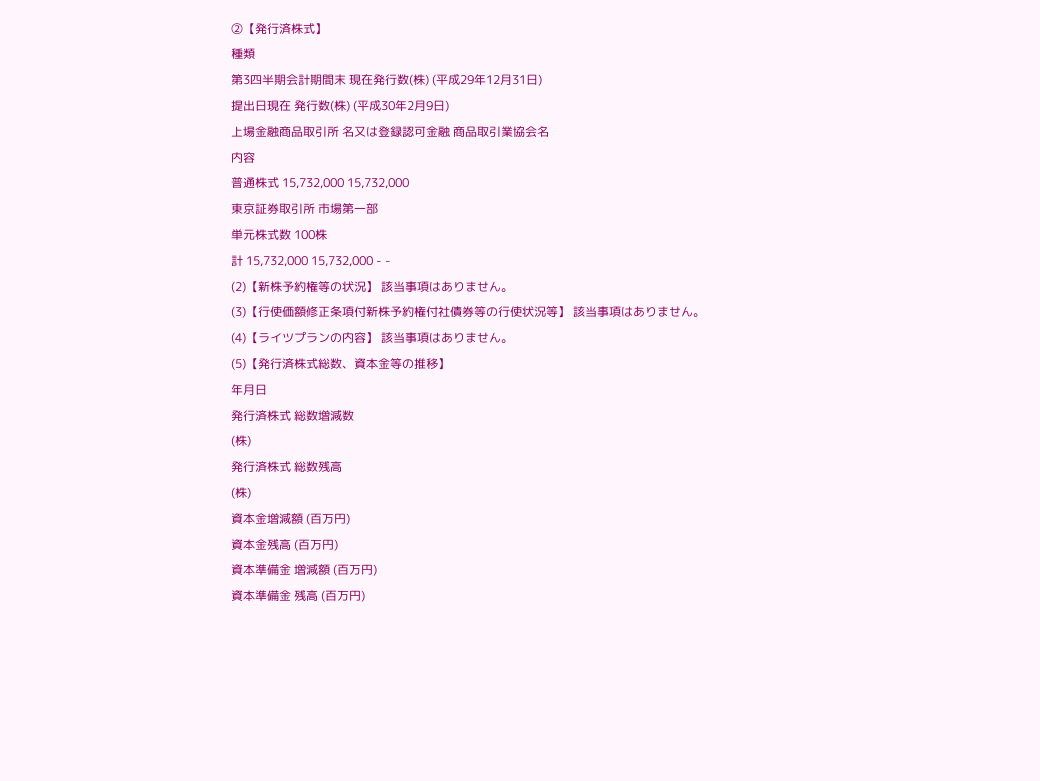②【発行済株式】
種類
第3四半期会計期間末 現在発行数(株) (平成29年12月31日)
提出日現在 発行数(株) (平成30年2月9日)
上場金融商品取引所 名又は登録認可金融 商品取引業協会名
内容
普通株式 15,732,000 15,732,000
東京証券取引所 市場第一部
単元株式数 100株
計 15,732,000 15,732,000 - -
(2)【新株予約権等の状況】 該当事項はありません。
(3)【行使価額修正条項付新株予約権付社債券等の行使状況等】 該当事項はありません。
(4)【ライツプランの内容】 該当事項はありません。
(5)【発行済株式総数、資本金等の推移】
年月日
発行済株式 総数増減数
(株)
発行済株式 総数残高
(株)
資本金増減額 (百万円)
資本金残高 (百万円)
資本準備金 増減額 (百万円)
資本準備金 残高 (百万円)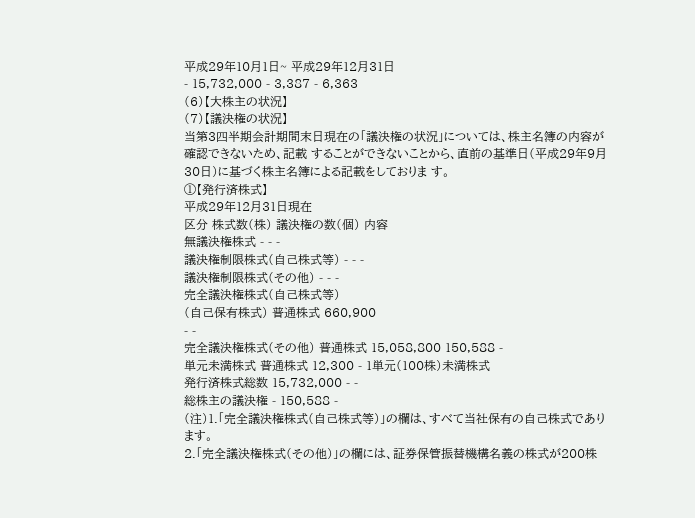平成29年10月1日~ 平成29年12月31日
- 15,732,000 - 3,387 - 6,363
(6)【大株主の状況】
(7)【議決権の状況】
当第3四半期会計期間末日現在の「議決権の状況」については、株主名簿の内容が確認できないため、記載 することができないことから、直前の基準日(平成29年9月30日)に基づく株主名簿による記載をしておりま す。
①【発行済株式】
平成29年12月31日現在
区分 株式数(株) 議決権の数(個) 内容
無議決権株式 - - -
議決権制限株式(自己株式等) - - -
議決権制限株式(その他) - - -
完全議決権株式(自己株式等)
(自己保有株式) 普通株式 660,900
- -
完全議決権株式(その他) 普通株式 15,058,800 150,588 -
単元未満株式 普通株式 12,300 - 1単元(100株)未満株式
発行済株式総数 15,732,000 - -
総株主の議決権 - 150,588 -
(注)1.「完全議決権株式(自己株式等)」の欄は、すべて当社保有の自己株式であります。
2.「完全議決権株式(その他)」の欄には、証券保管振替機構名義の株式が200株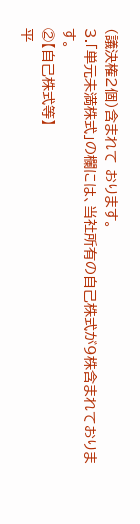(議決権2個)含まれて おります。
3.「単元未満株式」の欄には、当社所有の自己株式が9株含まれております。
②【自己株式等】
平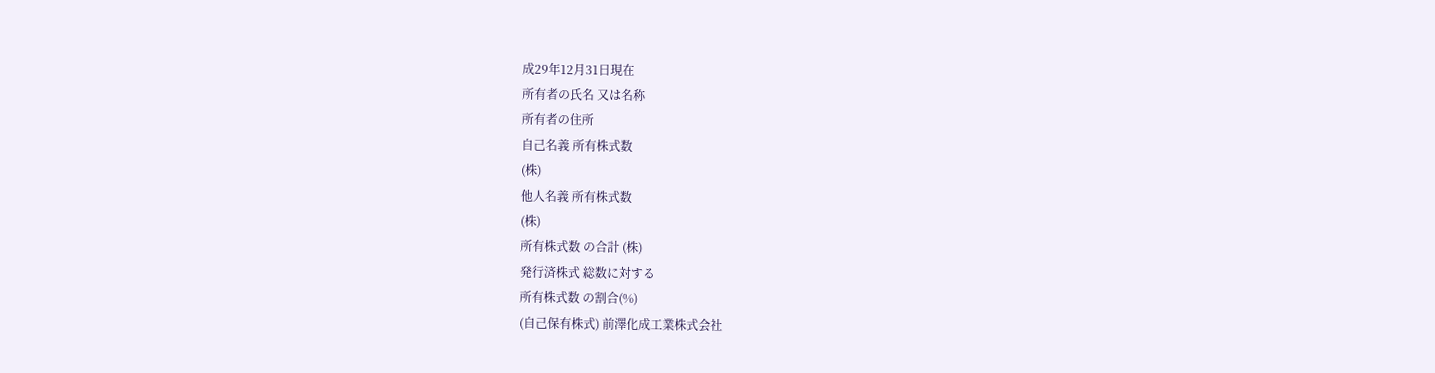成29年12月31日現在
所有者の氏名 又は名称
所有者の住所
自己名義 所有株式数
(株)
他人名義 所有株式数
(株)
所有株式数 の合計 (株)
発行済株式 総数に対する
所有株式数 の割合(%)
(自己保有株式) 前澤化成工業株式会社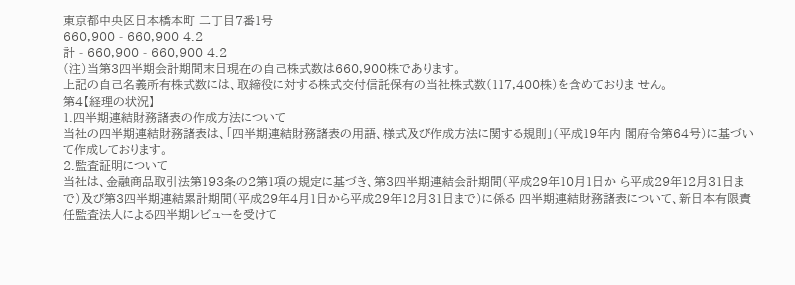東京都中央区日本橋本町 二丁目7番1号
660,900 - 660,900 4.2
計 - 660,900 - 660,900 4.2
(注)当第3四半期会計期間末日現在の自己株式数は660,900株であります。
上記の自己名義所有株式数には、取締役に対する株式交付信託保有の当社株式数(117,400株)を含めておりま せん。
第4【経理の状況】
1.四半期連結財務諸表の作成方法について
当社の四半期連結財務諸表は、「四半期連結財務諸表の用語、様式及び作成方法に関する規則」(平成19年内 閣府令第64号)に基づいて作成しております。
2.監査証明について
当社は、金融商品取引法第193条の2第1項の規定に基づき、第3四半期連結会計期間(平成29年10月1日か ら平成29年12月31日まで)及び第3四半期連結累計期間(平成29年4月1日から平成29年12月31日まで)に係る 四半期連結財務諸表について、新日本有限責任監査法人による四半期レビューを受けて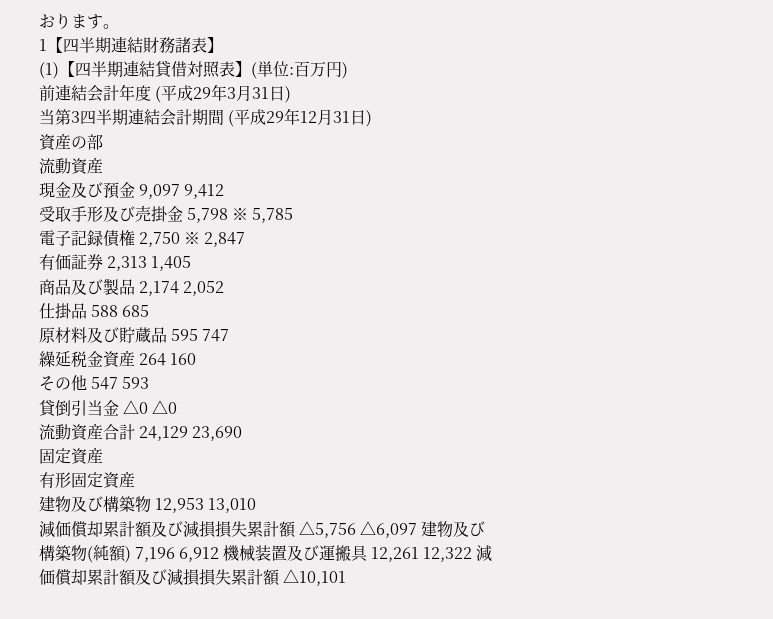おります。
1【四半期連結財務諸表】
(1)【四半期連結貸借対照表】(単位:百万円)
前連結会計年度 (平成29年3月31日)
当第3四半期連結会計期間 (平成29年12月31日)
資産の部
流動資産
現金及び預金 9,097 9,412
受取手形及び売掛金 5,798 ※ 5,785
電子記録債権 2,750 ※ 2,847
有価証券 2,313 1,405
商品及び製品 2,174 2,052
仕掛品 588 685
原材料及び貯蔵品 595 747
繰延税金資産 264 160
その他 547 593
貸倒引当金 △0 △0
流動資産合計 24,129 23,690
固定資産
有形固定資産
建物及び構築物 12,953 13,010
減価償却累計額及び減損損失累計額 △5,756 △6,097 建物及び構築物(純額) 7,196 6,912 機械装置及び運搬具 12,261 12,322 減価償却累計額及び減損損失累計額 △10,101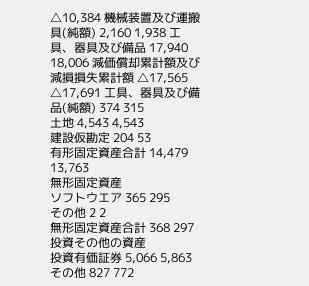△10,384 機械装置及び運搬具(純額) 2,160 1,938 工具、器具及び備品 17,940 18,006 減価償却累計額及び減損損失累計額 △17,565 △17,691 工具、器具及び備品(純額) 374 315
土地 4,543 4,543
建設仮勘定 204 53
有形固定資産合計 14,479 13,763
無形固定資産
ソフトウエア 365 295
その他 2 2
無形固定資産合計 368 297
投資その他の資産
投資有価証券 5,066 5,863
その他 827 772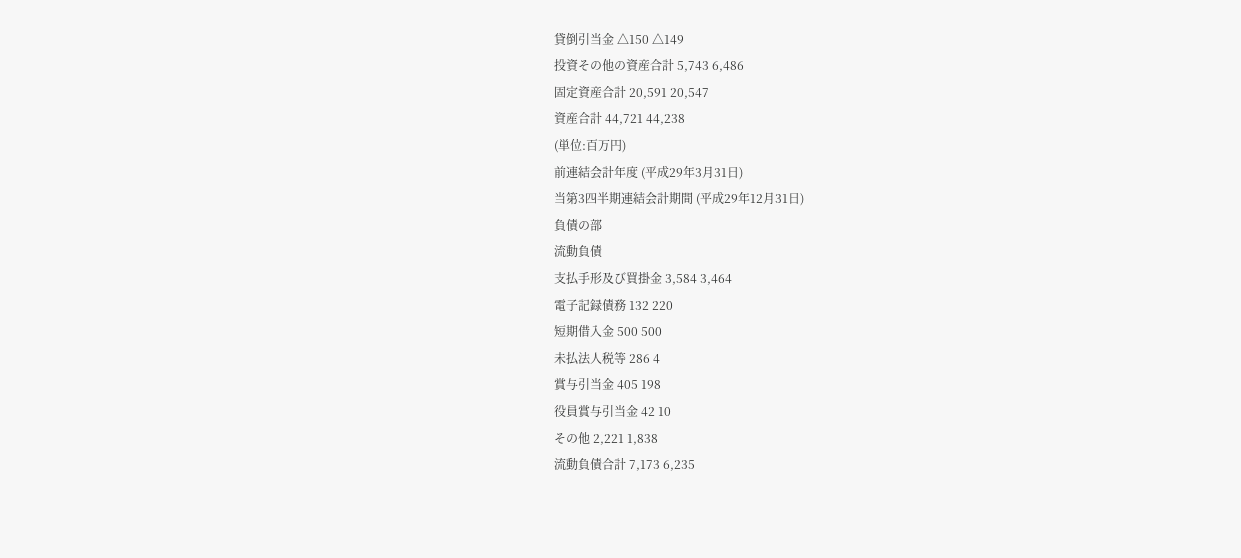貸倒引当金 △150 △149
投資その他の資産合計 5,743 6,486
固定資産合計 20,591 20,547
資産合計 44,721 44,238
(単位:百万円)
前連結会計年度 (平成29年3月31日)
当第3四半期連結会計期間 (平成29年12月31日)
負債の部
流動負債
支払手形及び買掛金 3,584 3,464
電子記録債務 132 220
短期借入金 500 500
未払法人税等 286 4
賞与引当金 405 198
役員賞与引当金 42 10
その他 2,221 1,838
流動負債合計 7,173 6,235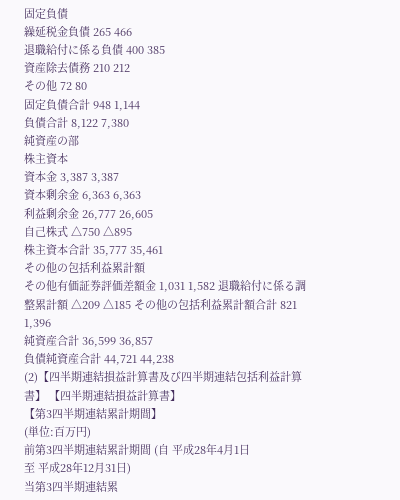固定負債
繰延税金負債 265 466
退職給付に係る負債 400 385
資産除去債務 210 212
その他 72 80
固定負債合計 948 1,144
負債合計 8,122 7,380
純資産の部
株主資本
資本金 3,387 3,387
資本剰余金 6,363 6,363
利益剰余金 26,777 26,605
自己株式 △750 △895
株主資本合計 35,777 35,461
その他の包括利益累計額
その他有価証券評価差額金 1,031 1,582 退職給付に係る調整累計額 △209 △185 その他の包括利益累計額合計 821 1,396
純資産合計 36,599 36,857
負債純資産合計 44,721 44,238
(2)【四半期連結損益計算書及び四半期連結包括利益計算書】 【四半期連結損益計算書】
【第3四半期連結累計期間】
(単位:百万円)
前第3四半期連結累計期間 (自 平成28年4月1日
至 平成28年12月31日)
当第3四半期連結累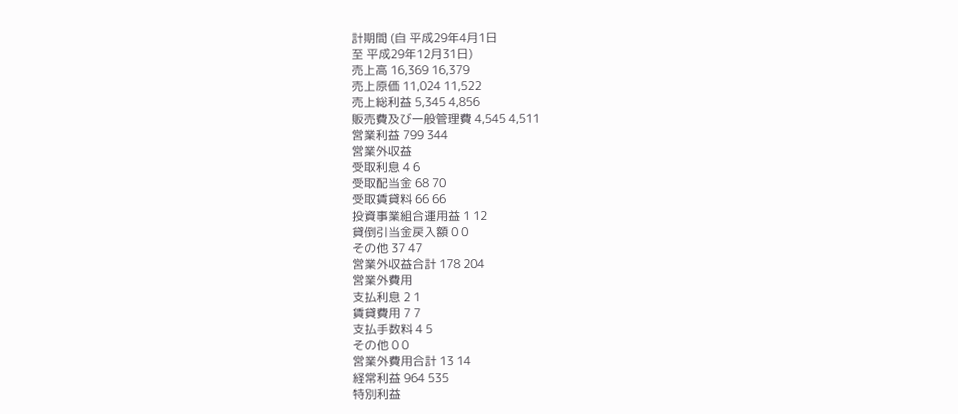計期間 (自 平成29年4月1日
至 平成29年12月31日)
売上高 16,369 16,379
売上原価 11,024 11,522
売上総利益 5,345 4,856
販売費及び一般管理費 4,545 4,511
営業利益 799 344
営業外収益
受取利息 4 6
受取配当金 68 70
受取賃貸料 66 66
投資事業組合運用益 1 12
貸倒引当金戻入額 0 0
その他 37 47
営業外収益合計 178 204
営業外費用
支払利息 2 1
賃貸費用 7 7
支払手数料 4 5
その他 0 0
営業外費用合計 13 14
経常利益 964 535
特別利益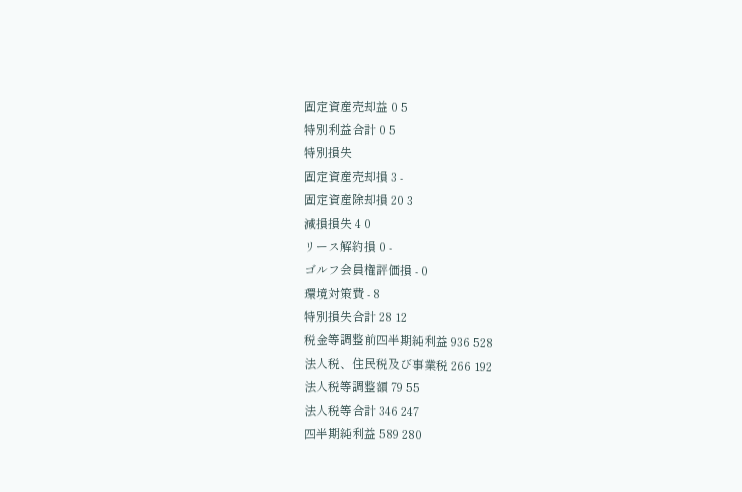固定資産売却益 0 5
特別利益合計 0 5
特別損失
固定資産売却損 3 -
固定資産除却損 20 3
減損損失 4 0
リース解約損 0 -
ゴルフ会員権評価損 - 0
環境対策費 - 8
特別損失合計 28 12
税金等調整前四半期純利益 936 528
法人税、住民税及び事業税 266 192
法人税等調整額 79 55
法人税等合計 346 247
四半期純利益 589 280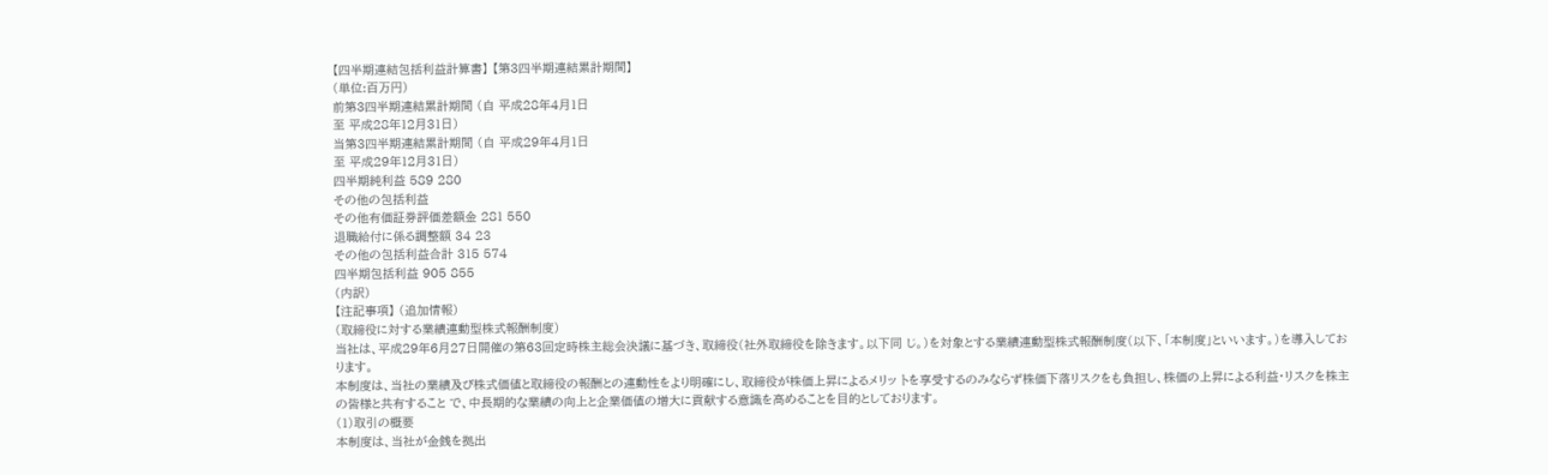【四半期連結包括利益計算書】 【第3四半期連結累計期間】
(単位:百万円)
前第3四半期連結累計期間 (自 平成28年4月1日
至 平成28年12月31日)
当第3四半期連結累計期間 (自 平成29年4月1日
至 平成29年12月31日)
四半期純利益 589 280
その他の包括利益
その他有価証券評価差額金 281 550
退職給付に係る調整額 34 23
その他の包括利益合計 315 574
四半期包括利益 905 855
(内訳)
【注記事項】 (追加情報)
(取締役に対する業績連動型株式報酬制度)
当社は、平成29年6月27日開催の第63回定時株主総会決議に基づき、取締役(社外取締役を除きます。以下同 じ。)を対象とする業績連動型株式報酬制度(以下、「本制度」といいます。)を導入しております。
本制度は、当社の業績及び株式価値と取締役の報酬との連動性をより明確にし、取締役が株価上昇によるメリッ トを享受するのみならず株価下落リスクをも負担し、株価の上昇による利益・リスクを株主の皆様と共有すること で、中長期的な業績の向上と企業価値の増大に貢献する意識を高めることを目的としております。
(1)取引の概要
本制度は、当社が金銭を拠出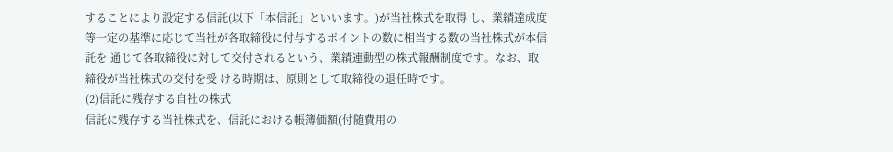することにより設定する信託(以下「本信託」といいます。)が当社株式を取得 し、業績達成度等一定の基準に応じて当社が各取締役に付与するポイントの数に相当する数の当社株式が本信託を 通じて各取締役に対して交付されるという、業績連動型の株式報酬制度です。なお、取締役が当社株式の交付を受 ける時期は、原則として取締役の退任時です。
(2)信託に残存する自社の株式
信託に残存する当社株式を、信託における帳簿価額(付随費用の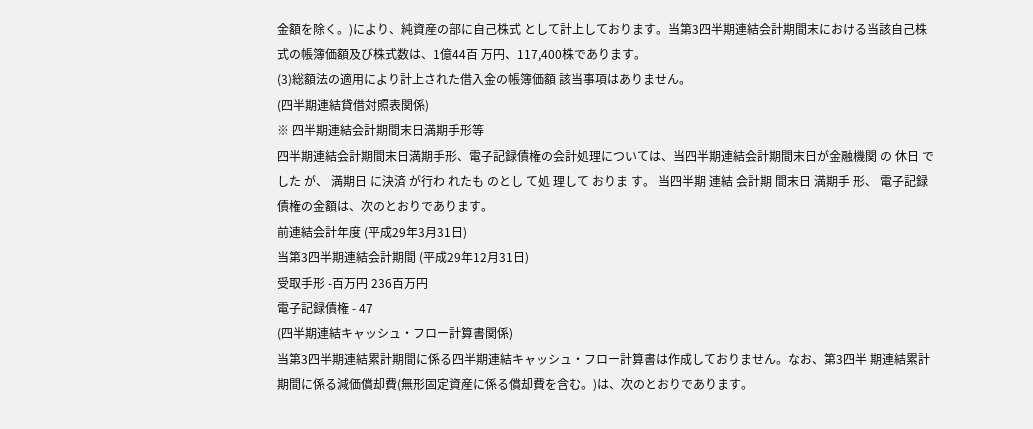金額を除く。)により、純資産の部に自己株式 として計上しております。当第3四半期連結会計期間末における当該自己株式の帳簿価額及び株式数は、1億44百 万円、117,400株であります。
(3)総額法の適用により計上された借入金の帳簿価額 該当事項はありません。
(四半期連結貸借対照表関係)
※ 四半期連結会計期間末日満期手形等
四半期連結会計期間末日満期手形、電子記録債権の会計処理については、当四半期連結会計期間末日が金融機関 の 休日 で した が、 満期日 に決済 が行わ れたも のとし て処 理して おりま す。 当四半期 連結 会計期 間末日 満期手 形、 電子記録債権の金額は、次のとおりであります。
前連結会計年度 (平成29年3月31日)
当第3四半期連結会計期間 (平成29年12月31日)
受取手形 -百万円 236百万円
電子記録債権 - 47
(四半期連結キャッシュ・フロー計算書関係)
当第3四半期連結累計期間に係る四半期連結キャッシュ・フロー計算書は作成しておりません。なお、第3四半 期連結累計期間に係る減価償却費(無形固定資産に係る償却費を含む。)は、次のとおりであります。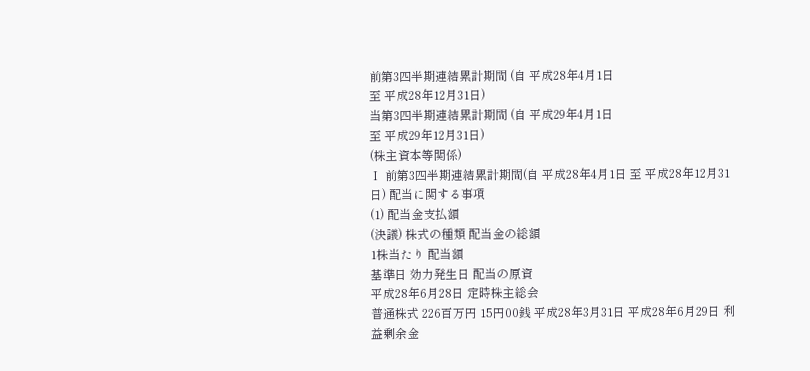前第3四半期連結累計期間 (自 平成28年4月1日
至 平成28年12月31日)
当第3四半期連結累計期間 (自 平成29年4月1日
至 平成29年12月31日)
(株主資本等関係)
Ⅰ 前第3四半期連結累計期間(自 平成28年4月1日 至 平成28年12月31日) 配当に関する事項
(1) 配当金支払額
(決議) 株式の種類 配当金の総額
1株当たり 配当額
基準日 効力発生日 配当の原資
平成28年6月28日 定時株主総会
普通株式 226百万円 15円00銭 平成28年3月31日 平成28年6月29日 利益剰余金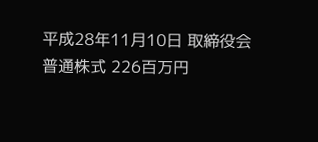平成28年11月10日 取締役会
普通株式 226百万円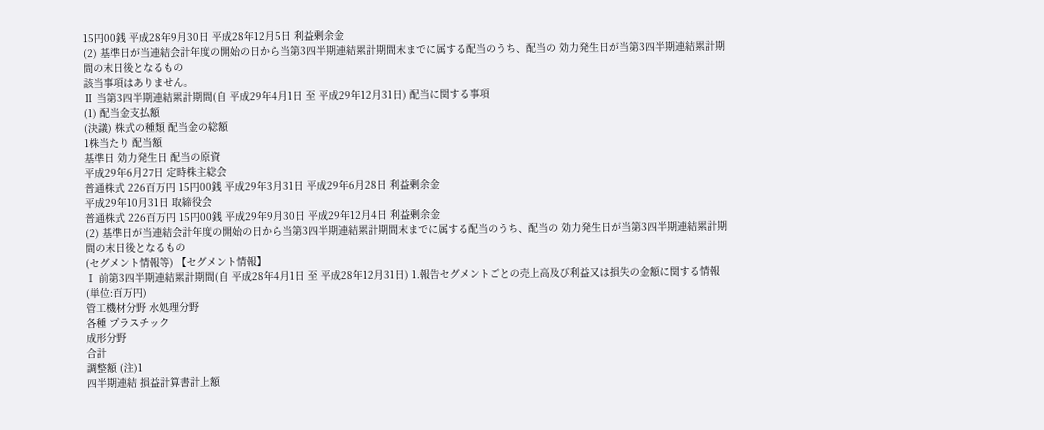15円00銭 平成28年9月30日 平成28年12月5日 利益剰余金
(2) 基準日が当連結会計年度の開始の日から当第3四半期連結累計期間末までに属する配当のうち、配当の 効力発生日が当第3四半期連結累計期間の末日後となるもの
該当事項はありません。
Ⅱ 当第3四半期連結累計期間(自 平成29年4月1日 至 平成29年12月31日) 配当に関する事項
(1) 配当金支払額
(決議) 株式の種類 配当金の総額
1株当たり 配当額
基準日 効力発生日 配当の原資
平成29年6月27日 定時株主総会
普通株式 226百万円 15円00銭 平成29年3月31日 平成29年6月28日 利益剰余金
平成29年10月31日 取締役会
普通株式 226百万円 15円00銭 平成29年9月30日 平成29年12月4日 利益剰余金
(2) 基準日が当連結会計年度の開始の日から当第3四半期連結累計期間末までに属する配当のうち、配当の 効力発生日が当第3四半期連結累計期間の末日後となるもの
(セグメント情報等) 【セグメント情報】
Ⅰ 前第3四半期連結累計期間(自 平成28年4月1日 至 平成28年12月31日) 1.報告セグメントごとの売上高及び利益又は損失の金額に関する情報
(単位:百万円)
管工機材分野 水処理分野
各種 プラスチック
成形分野
合計
調整額 (注)1
四半期連結 損益計算書計上額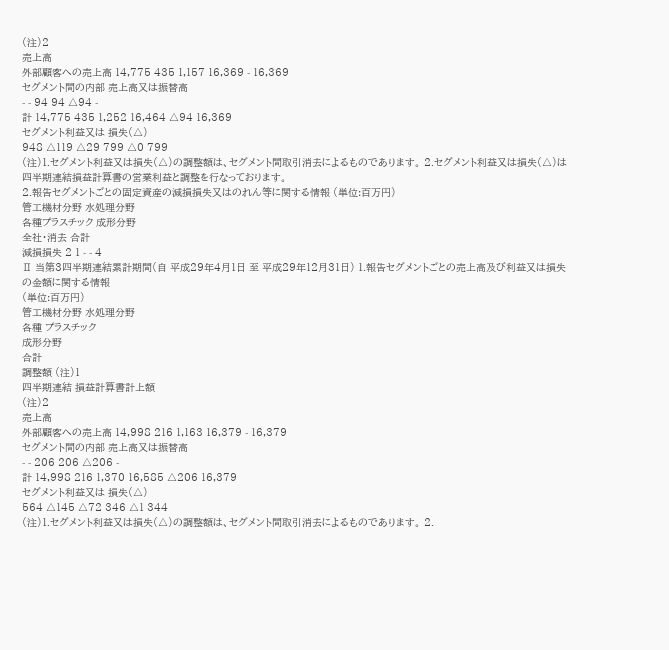(注)2
売上高
外部顧客への売上高 14,775 435 1,157 16,369 - 16,369
セグメント間の内部 売上高又は振替高
- - 94 94 △94 -
計 14,775 435 1,252 16,464 △94 16,369
セグメント利益又は 損失(△)
948 △119 △29 799 △0 799
(注)1.セグメント利益又は損失(△)の調整額は、セグメント間取引消去によるものであります。 2.セグメント利益又は損失(△)は四半期連結損益計算書の営業利益と調整を行なっております。
2.報告セグメントごとの固定資産の減損損失又はのれん等に関する情報 (単位:百万円)
管工機材分野 水処理分野
各種プラスチック 成形分野
全社・消去 合計
減損損失 2 1 - - 4
Ⅱ 当第3四半期連結累計期間(自 平成29年4月1日 至 平成29年12月31日) 1.報告セグメントごとの売上高及び利益又は損失の金額に関する情報
(単位:百万円)
管工機材分野 水処理分野
各種 プラスチック
成形分野
合計
調整額 (注)1
四半期連結 損益計算書計上額
(注)2
売上高
外部顧客への売上高 14,998 216 1,163 16,379 - 16,379
セグメント間の内部 売上高又は振替高
- - 206 206 △206 -
計 14,998 216 1,370 16,585 △206 16,379
セグメント利益又は 損失(△)
564 △145 △72 346 △1 344
(注)1.セグメント利益又は損失(△)の調整額は、セグメント間取引消去によるものであります。 2.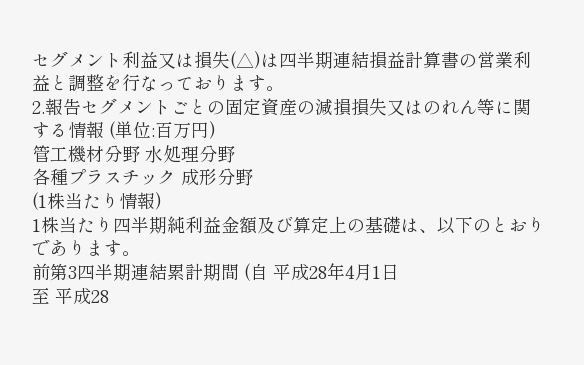セグメント利益又は損失(△)は四半期連結損益計算書の営業利益と調整を行なっております。
2.報告セグメントごとの固定資産の減損損失又はのれん等に関する情報 (単位:百万円)
管工機材分野 水処理分野
各種プラスチック 成形分野
(1株当たり情報)
1株当たり四半期純利益金額及び算定上の基礎は、以下のとおりであります。
前第3四半期連結累計期間 (自 平成28年4月1日
至 平成28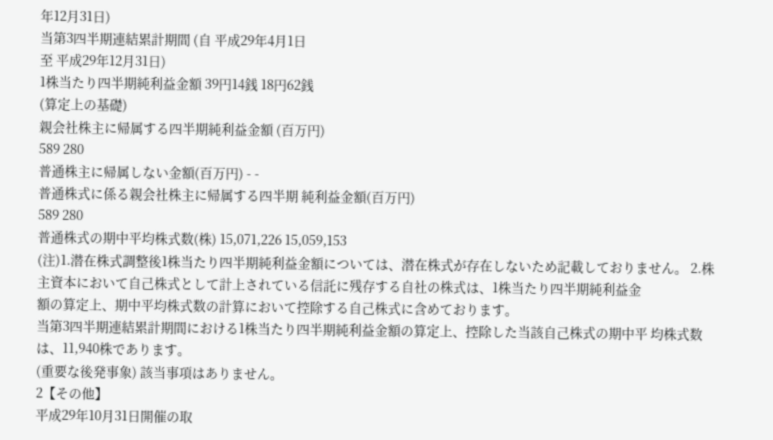年12月31日)
当第3四半期連結累計期間 (自 平成29年4月1日
至 平成29年12月31日)
1株当たり四半期純利益金額 39円14銭 18円62銭
(算定上の基礎)
親会社株主に帰属する四半期純利益金額 (百万円)
589 280
普通株主に帰属しない金額(百万円) - -
普通株式に係る親会社株主に帰属する四半期 純利益金額(百万円)
589 280
普通株式の期中平均株式数(株) 15,071,226 15,059,153
(注)1.潜在株式調整後1株当たり四半期純利益金額については、潜在株式が存在しないため記載しておりません。 2.株主資本において自己株式として計上されている信託に残存する自社の株式は、1株当たり四半期純利益金
額の算定上、期中平均株式数の計算において控除する自己株式に含めております。
当第3四半期連結累計期間における1株当たり四半期純利益金額の算定上、控除した当該自己株式の期中平 均株式数は、11,940株であります。
(重要な後発事象) 該当事項はありません。
2【その他】
平成29年10月31日開催の取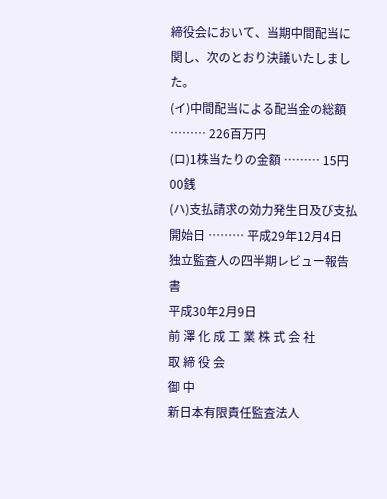締役会において、当期中間配当に関し、次のとおり決議いたしました。
(イ)中間配当による配当金の総額 ……… 226百万円
(ロ)1株当たりの金額 ……… 15円00銭
(ハ)支払請求の効力発生日及び支払開始日 ……… 平成29年12月4日
独立監査人の四半期レビュー報告書
平成30年2月9日
前 澤 化 成 工 業 株 式 会 社
取 締 役 会
御 中
新日本有限責任監査法人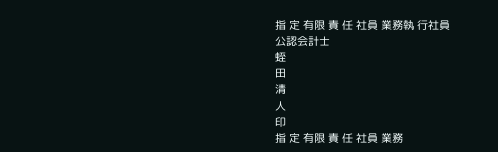指 定 有限 責 任 社員 業務執 行社員
公認会計士
蛭
田
清
人
印
指 定 有限 責 任 社員 業務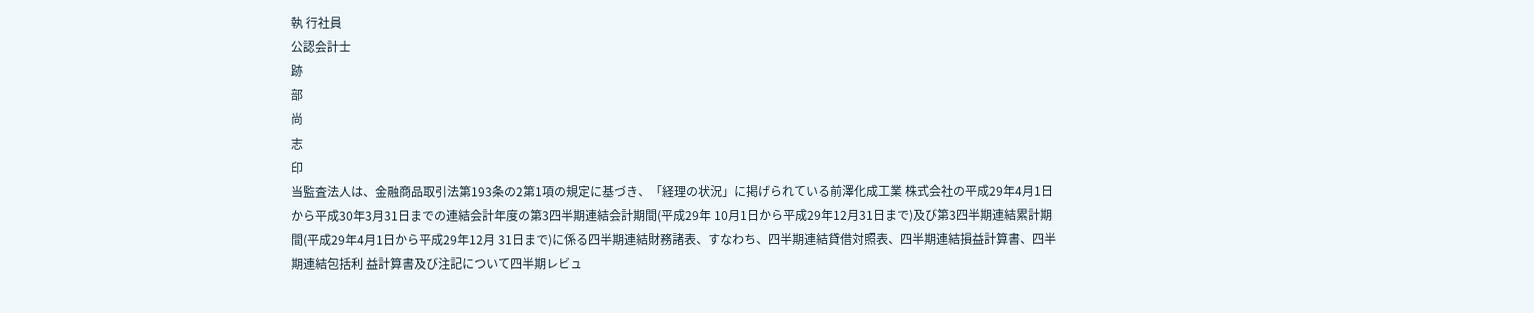執 行社員
公認会計士
跡
部
尚
志
印
当監査法人は、金融商品取引法第193条の2第1項の規定に基づき、「経理の状況」に掲げられている前澤化成工業 株式会社の平成29年4月1日から平成30年3月31日までの連結会計年度の第3四半期連結会計期間(平成29年 10月1日から平成29年12月31日まで)及び第3四半期連結累計期間(平成29年4月1日から平成29年12月 31日まで)に係る四半期連結財務諸表、すなわち、四半期連結貸借対照表、四半期連結損益計算書、四半期連結包括利 益計算書及び注記について四半期レビュ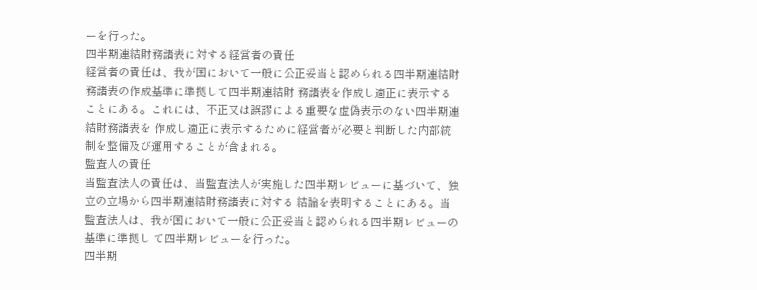ーを行った。
四半期連結財務諸表に対する経営者の責任
経営者の責任は、我が国において一般に公正妥当と認められる四半期連結財務諸表の作成基準に準拠して四半期連結財 務諸表を作成し適正に表示することにある。これには、不正又は誤謬による重要な虚偽表示のない四半期連結財務諸表を 作成し適正に表示するために経営者が必要と判断した内部統制を整備及び運用することが含まれる。
監査人の責任
当監査法人の責任は、当監査法人が実施した四半期レビューに基づいて、独立の立場から四半期連結財務諸表に対する 結論を表明することにある。当監査法人は、我が国において一般に公正妥当と認められる四半期レビューの基準に準拠し て四半期レビューを行った。
四半期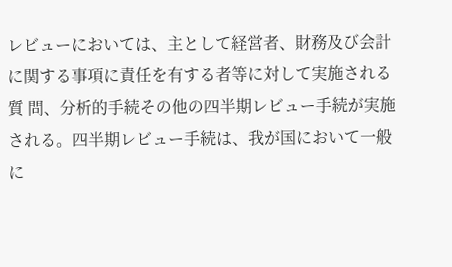レビューにおいては、主として経営者、財務及び会計に関する事項に責任を有する者等に対して実施される質 問、分析的手続その他の四半期レビュー手続が実施される。四半期レビュー手続は、我が国において一般に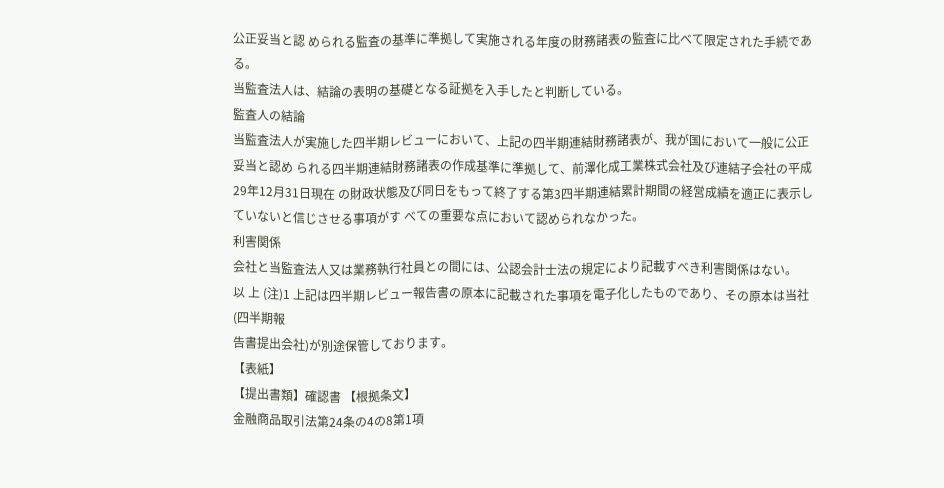公正妥当と認 められる監査の基準に準拠して実施される年度の財務諸表の監査に比べて限定された手続である。
当監査法人は、結論の表明の基礎となる証拠を入手したと判断している。
監査人の結論
当監査法人が実施した四半期レビューにおいて、上記の四半期連結財務諸表が、我が国において一般に公正妥当と認め られる四半期連結財務諸表の作成基準に準拠して、前澤化成工業株式会社及び連結子会社の平成29年12月31日現在 の財政状態及び同日をもって終了する第3四半期連結累計期間の経営成績を適正に表示していないと信じさせる事項がす べての重要な点において認められなかった。
利害関係
会社と当監査法人又は業務執行社員との間には、公認会計士法の規定により記載すべき利害関係はない。
以 上 (注)1 上記は四半期レビュー報告書の原本に記載された事項を電子化したものであり、その原本は当社(四半期報
告書提出会社)が別途保管しております。
【表紙】
【提出書類】確認書 【根拠条文】
金融商品取引法第24条の4の8第1項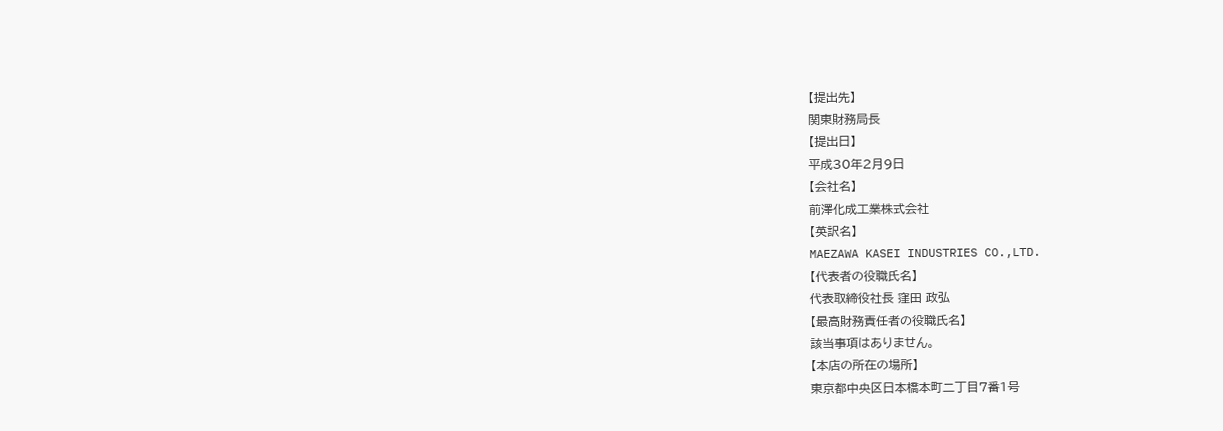【提出先】
関東財務局長
【提出日】
平成30年2月9日
【会社名】
前澤化成工業株式会社
【英訳名】
MAEZAWA KASEI INDUSTRIES CO.,LTD.
【代表者の役職氏名】
代表取締役社長 窪田 政弘
【最高財務責任者の役職氏名】
該当事項はありません。
【本店の所在の場所】
東京都中央区日本橋本町二丁目7番1号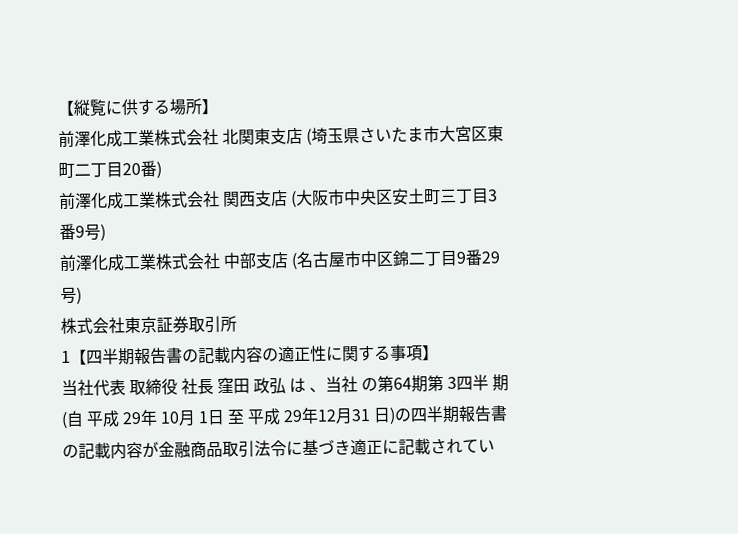【縦覧に供する場所】
前澤化成工業株式会社 北関東支店 (埼玉県さいたま市大宮区東町二丁目20番)
前澤化成工業株式会社 関西支店 (大阪市中央区安土町三丁目3番9号)
前澤化成工業株式会社 中部支店 (名古屋市中区錦二丁目9番29号)
株式会社東京証券取引所
1【四半期報告書の記載内容の適正性に関する事項】
当社代表 取締役 社長 窪田 政弘 は 、当社 の第64期第 3四半 期(自 平成 29年 10月 1日 至 平成 29年12月31 日)の四半期報告書の記載内容が金融商品取引法令に基づき適正に記載されてい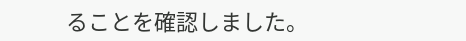ることを確認しました。